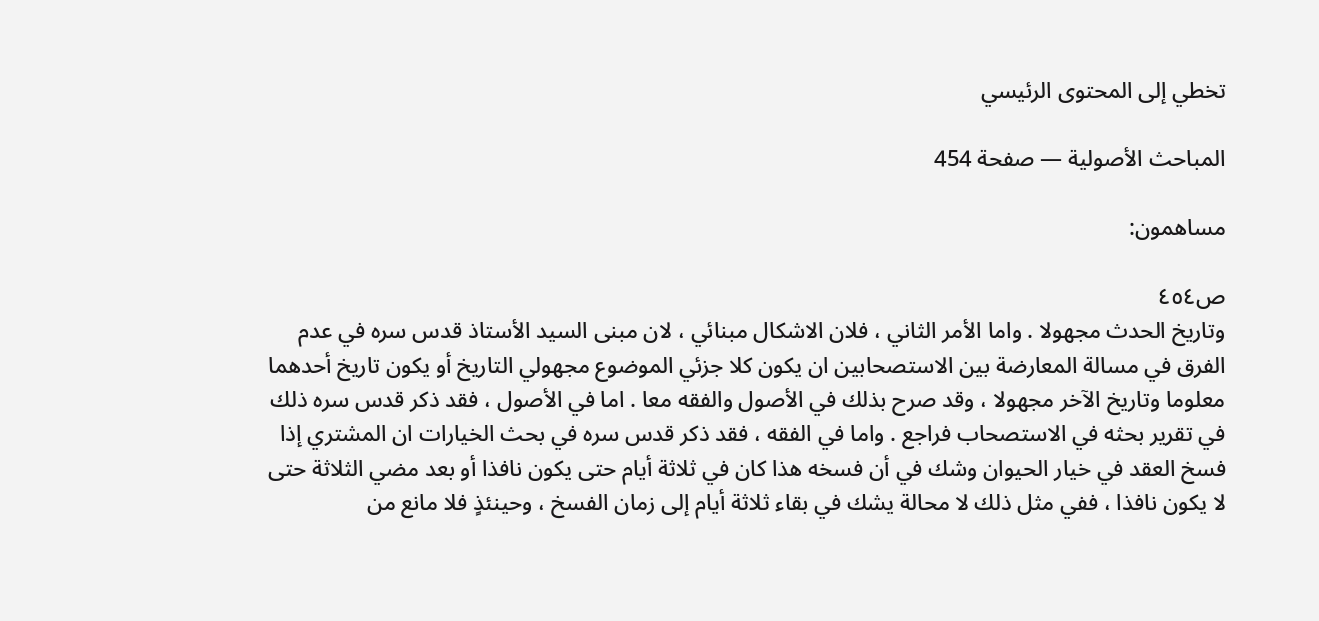تخطي إلى المحتوى الرئيسي

المباحث الأصولية — صفحة 454

مساهمون:

ص٤٥٤
وتاريخ الحدث مجهولا . واما الأمر الثاني ، فلان الاشكال مبنائي ، لان مبنى السيد الأستاذ قدس سره في عدم الفرق في مسالة المعارضة بين الاستصحابين ان يكون كلا جزئي الموضوع مجهولي التاريخ أو يكون تاريخ أحدهما معلوما وتاريخ الآخر مجهولا ، وقد صرح بذلك في الأصول والفقه معا . اما في الأصول ، فقد ذكر قدس سره ذلك في تقرير بحثه في الاستصحاب فراجع . واما في الفقه ، فقد ذكر قدس سره في بحث الخيارات ان المشتري إذا فسخ العقد في خيار الحيوان وشك في أن فسخه هذا كان في ثلاثة أيام حتى يكون نافذا أو بعد مضي الثلاثة حتى لا يكون نافذا ، ففي مثل ذلك لا محالة يشك في بقاء ثلاثة أيام إلى زمان الفسخ ، وحينئذٍ فلا مانع من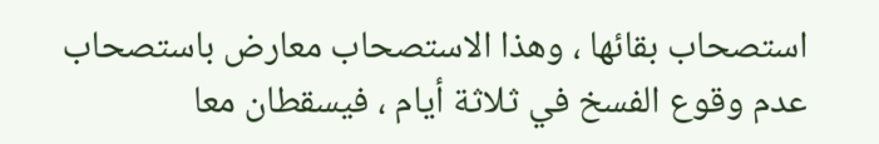استصحاب بقائها ، وهذا الاستصحاب معارض باستصحاب عدم وقوع الفسخ في ثلاثة أيام ، فيسقطان معا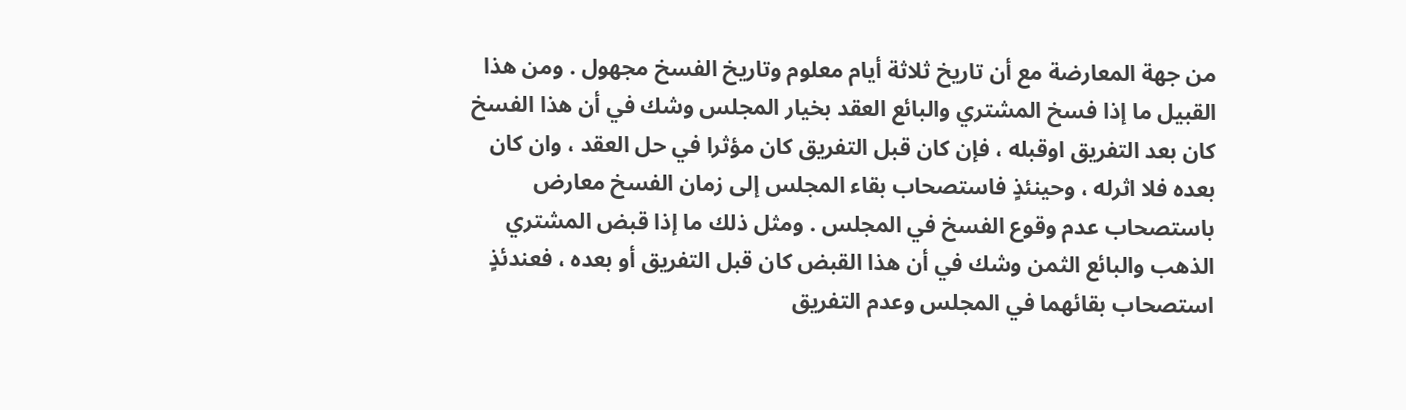من جهة المعارضة مع أن تاريخ ثلاثة أيام معلوم وتاريخ الفسخ مجهول . ومن هذا القبيل ما إذا فسخ المشتري والبائع العقد بخيار المجلس وشك في أن هذا الفسخ كان بعد التفريق اوقبله ، فإن كان قبل التفريق كان مؤثرا في حل العقد ، وان كان بعده فلا اثرله ، وحينئذٍ فاستصحاب بقاء المجلس إلى زمان الفسخ معارض باستصحاب عدم وقوع الفسخ في المجلس . ومثل ذلك ما إذا قبض المشتري الذهب والبائع الثمن وشك في أن هذا القبض كان قبل التفريق أو بعده ، فعندئذٍ استصحاب بقائهما في المجلس وعدم التفريق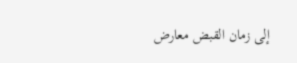إلى زمان القبض معارض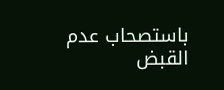باستصحاب عدم القبض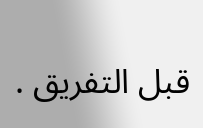قبل التفريق .